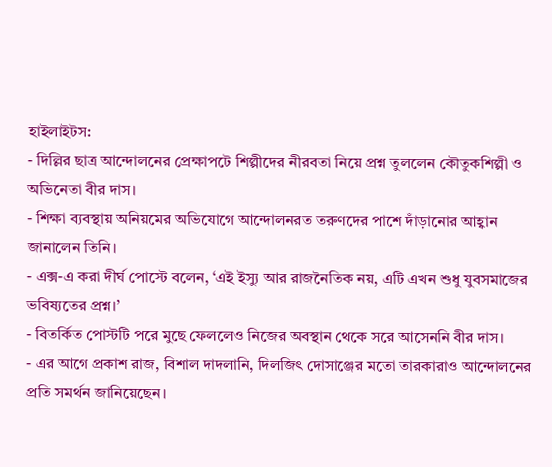হাইলাইটস:
- দিল্লির ছাত্র আন্দোলনের প্রেক্ষাপটে শিল্পীদের নীরবতা নিয়ে প্রশ্ন তুললেন কৌতুকশিল্পী ও অভিনেতা বীর দাস।
- শিক্ষা ব্যবস্থায় অনিয়মের অভিযোগে আন্দোলনরত তরুণদের পাশে দাঁড়ানোর আহ্বান জানালেন তিনি।
- এক্স-এ করা দীর্ঘ পোস্টে বলেন, ‘এই ইস্যু আর রাজনৈতিক নয়, এটি এখন শুধু যুবসমাজের ভবিষ্যতের প্রশ্ন।’
- বিতর্কিত পোস্টটি পরে মুছে ফেললেও নিজের অবস্থান থেকে সরে আসেননি বীর দাস।
- এর আগে প্রকাশ রাজ, বিশাল দাদলানি, দিলজিৎ দোসাঞ্জের মতো তারকারাও আন্দোলনের প্রতি সমর্থন জানিয়েছেন।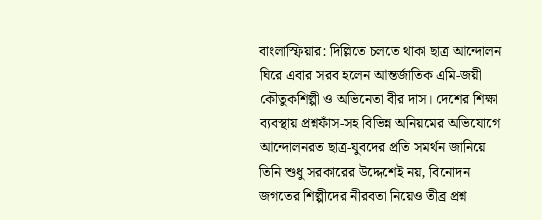বাংলাস্ফিয়ার: দিল্লিতে চলতে থাকা ছাত্র আন্দোলন ঘিরে এবার সরব হলেন আন্তর্জাতিক এমি-জয়ী কৌতুকশিল্পী ও অভিনেতা বীর দাস। দেশের শিক্ষা ব্যবস্থায় প্রশ্নফাঁস-সহ বিভিন্ন অনিয়মের অভিযোগে আন্দোলনরত ছাত্র-যুবদের প্রতি সমর্থন জানিয়ে তিনি শুধু সরকারের উদ্দেশেই নয়, বিনোদন জগতের শিল্পীদের নীরবতা নিয়েও তীব্র প্রশ্ন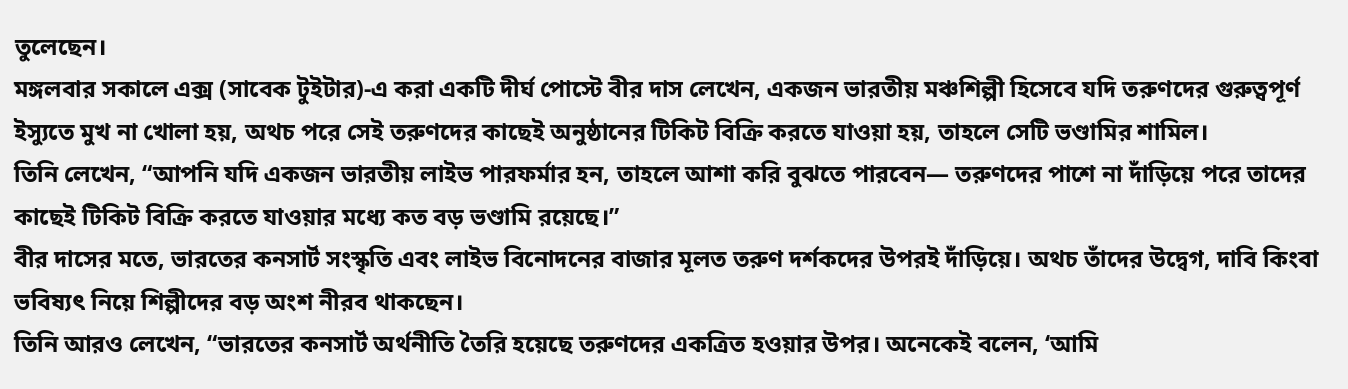তুলেছেন।
মঙ্গলবার সকালে এক্স (সাবেক টুইটার)-এ করা একটি দীর্ঘ পোস্টে বীর দাস লেখেন, একজন ভারতীয় মঞ্চশিল্পী হিসেবে যদি তরুণদের গুরুত্বপূর্ণ ইস্যুতে মুখ না খোলা হয়, অথচ পরে সেই তরুণদের কাছেই অনুষ্ঠানের টিকিট বিক্রি করতে যাওয়া হয়, তাহলে সেটি ভণ্ডামির শামিল।
তিনি লেখেন, “আপনি যদি একজন ভারতীয় লাইভ পারফর্মার হন, তাহলে আশা করি বুঝতে পারবেন— তরুণদের পাশে না দাঁড়িয়ে পরে তাদের কাছেই টিকিট বিক্রি করতে যাওয়ার মধ্যে কত বড় ভণ্ডামি রয়েছে।”
বীর দাসের মতে, ভারতের কনসার্ট সংস্কৃতি এবং লাইভ বিনোদনের বাজার মূলত তরুণ দর্শকদের উপরই দাঁড়িয়ে। অথচ তাঁদের উদ্বেগ, দাবি কিংবা ভবিষ্যৎ নিয়ে শিল্পীদের বড় অংশ নীরব থাকছেন।
তিনি আরও লেখেন, “ভারতের কনসার্ট অর্থনীতি তৈরি হয়েছে তরুণদের একত্রিত হওয়ার উপর। অনেকেই বলেন, ‘আমি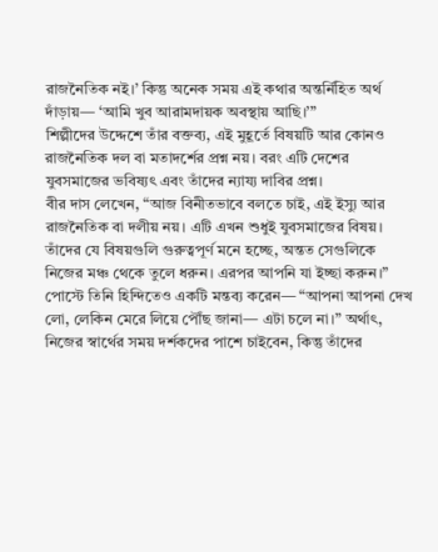রাজনৈতিক নই।’ কিন্তু অনেক সময় এই কথার অন্তর্নিহিত অর্থ দাঁড়ায়— ‘আমি খুব আরামদায়ক অবস্থায় আছি।’”
শিল্পীদের উদ্দেশে তাঁর বক্তব্য, এই মুহূর্তে বিষয়টি আর কোনও রাজনৈতিক দল বা মতাদর্শের প্রশ্ন নয়। বরং এটি দেশের যুবসমাজের ভবিষ্যৎ এবং তাঁদের ন্যায্য দাবির প্রশ্ন।
বীর দাস লেখেন, “আজ বিনীতভাবে বলতে চাই, এই ইস্যু আর রাজনৈতিক বা দলীয় নয়। এটি এখন শুধুই যুবসমাজের বিষয়। তাঁদের যে বিষয়গুলি গুরুত্বপূর্ণ মনে হচ্ছে, অন্তত সেগুলিকে নিজের মঞ্চ থেকে তুলে ধরুন। এরপর আপনি যা ইচ্ছা করুন।”
পোস্টে তিনি হিন্দিতেও একটি মন্তব্য করেন— “আপনা আপনা দেখ লো, লেকিন মেরে লিয়ে পৌঁছ জানা— এটা চলে না।” অর্থাৎ, নিজের স্বার্থের সময় দর্শকদের পাশে চাইবেন, কিন্তু তাঁদের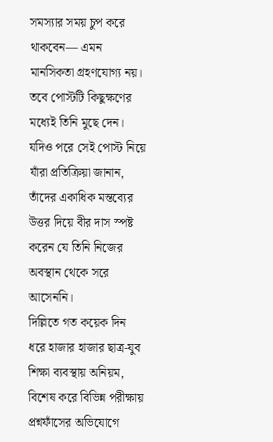সমস্যার সময় চুপ করে থাকবেন— এমন মানসিকতা গ্রহণযোগ্য নয়।
তবে পোস্টটি কিছুক্ষণের মধ্যেই তিনি মুছে দেন। যদিও পরে সেই পোস্ট নিয়ে যাঁরা প্রতিক্রিয়া জানান, তাঁদের একাধিক মন্তব্যের উত্তর দিয়ে বীর দাস স্পষ্ট করেন যে তিনি নিজের অবস্থান থেকে সরে আসেননি।
দিল্লিতে গত কয়েক দিন ধরে হাজার হাজার ছাত্র-যুব শিক্ষা ব্যবস্থায় অনিয়ম, বিশেষ করে বিভিন্ন পরীক্ষায় প্রশ্নফাঁসের অভিযোগে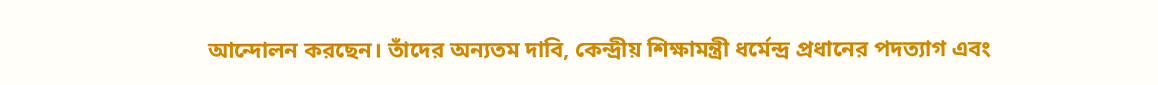আন্দোলন করছেন। তাঁদের অন্যতম দাবি, কেন্দ্রীয় শিক্ষামন্ত্রী ধর্মেন্দ্র প্রধানের পদত্যাগ এবং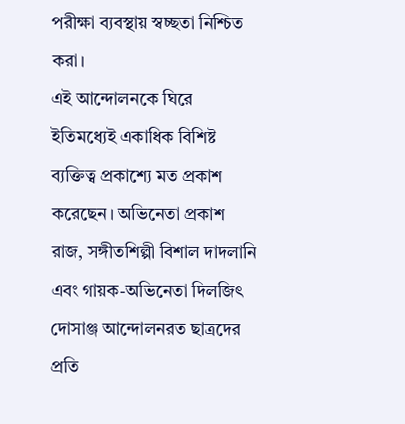পরীক্ষা ব্যবস্থায় স্বচ্ছতা নিশ্চিত করা।
এই আন্দোলনকে ঘিরে ইতিমধ্যেই একাধিক বিশিষ্ট ব্যক্তিত্ব প্রকাশ্যে মত প্রকাশ করেছেন। অভিনেতা প্রকাশ রাজ, সঙ্গীতশিল্পী বিশাল দাদলানি এবং গায়ক-অভিনেতা দিলজিৎ দোসাঞ্জ আন্দোলনরত ছাত্রদের প্রতি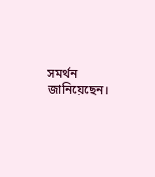সমর্থন জানিয়েছেন।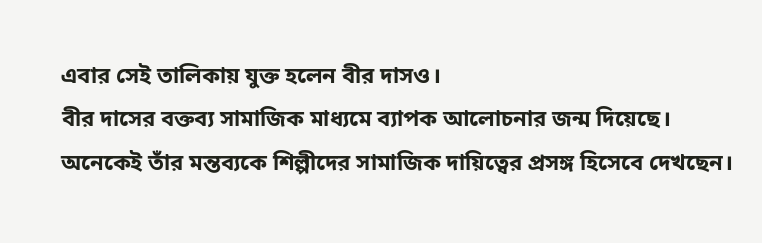এবার সেই তালিকায় যুক্ত হলেন বীর দাসও।
বীর দাসের বক্তব্য সামাজিক মাধ্যমে ব্যাপক আলোচনার জন্ম দিয়েছে। অনেকেই তাঁর মন্তব্যকে শিল্পীদের সামাজিক দায়িত্বের প্রসঙ্গ হিসেবে দেখছেন।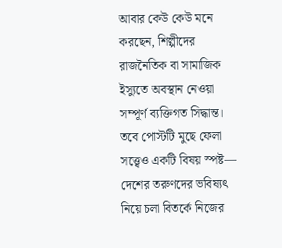আবার কেউ কেউ মনে করছেন, শিল্পীদের রাজনৈতিক বা সামাজিক ইস্যুতে অবস্থান নেওয়া সম্পূর্ণ ব্যক্তিগত সিদ্ধান্ত।
তবে পোস্টটি মুছে ফেলা সত্ত্বেও একটি বিষয় স্পষ্ট— দেশের তরুণদের ভবিষ্যৎ নিয়ে চলা বিতর্কে নিজের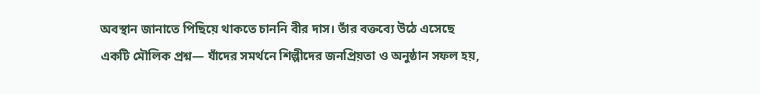অবস্থান জানাতে পিছিয়ে থাকতে চাননি বীর দাস। তাঁর বক্তব্যে উঠে এসেছে একটি মৌলিক প্রশ্ন— যাঁদের সমর্থনে শিল্পীদের জনপ্রিয়তা ও অনুষ্ঠান সফল হয়,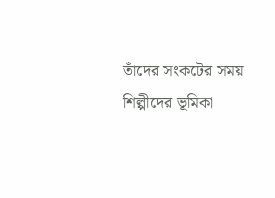তাঁদের সংকটের সময় শিল্পীদের ভূমিকা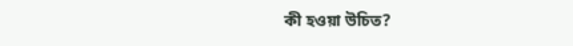কী হওয়া উচিত?